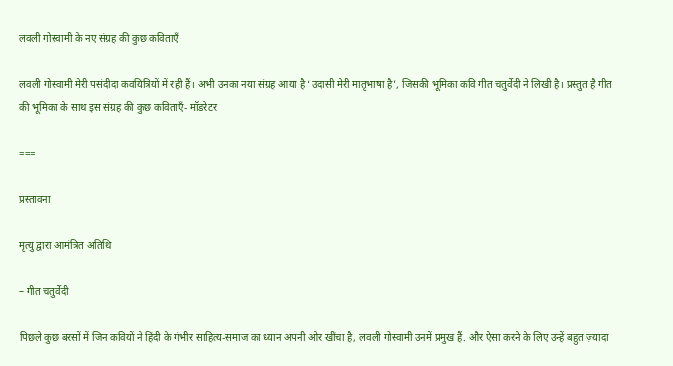लवली गोस्वामी के नए संग्रह की कुछ कविताएँ

लवली गोस्वामी मेरी पसंदीदा कवयित्रियों में रही हैं। अभी उनका नया संग्रह आया है ‘उदासी मेरी मातृभाषा है’, जिसकी भूमिका कवि गीत चतुर्वेदी ने लिखी है। प्रस्तुत है गीत की भूमिका के साथ इस संग्रह की कुछ कविताएँ- मॉडरेटर

===

प्रस्तावना

मृत्यु द्वारा आमंत्रित अतिथि

– गीत चतुर्वेदी

पिछले कुछ बरसों में जिन कवियों ने हिंदी के गंभीर साहित्य-समाज का ध्यान अपनी ओर खींचा है, लवली गोस्वामी उनमें प्रमुख हैं. और ऐसा करने के लिए उन्हें बहुत ज़्यादा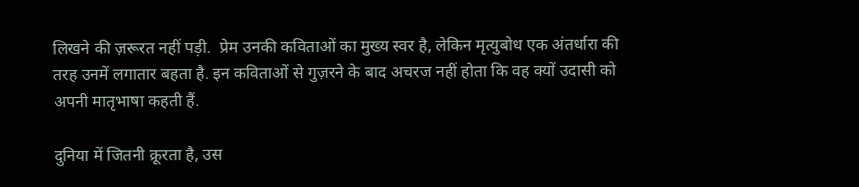लिखने की ज़रूरत नहीं पड़ी.  प्रेम उनकी कविताओं का मुख्य स्वर है, लेकिन मृत्युबोध एक अंतर्धारा की तरह उनमें लगातार बहता है. इन कविताओं से गुज़रने के बाद अचरज नहीं होता कि वह क्यों उदासी को अपनी मातृभाषा कहती हैं.

दुनिया में जितनी क्रूरता है, उस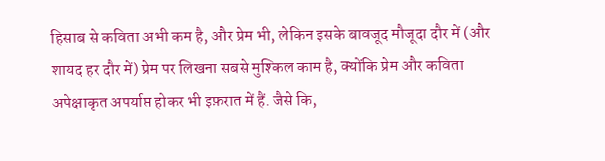हिसाब से कविता अभी कम है, और प्रेम भी, लेकिन इसके बावजूद मौजूदा दौर में (और शायद हर दौर में) प्रेम पर लिखना सबसे मुश्किल काम है, क्योंकि प्रेम और कविता अपेक्षाकृत अपर्याप्त होकर भी इफ़रात में हैं. जैसे कि,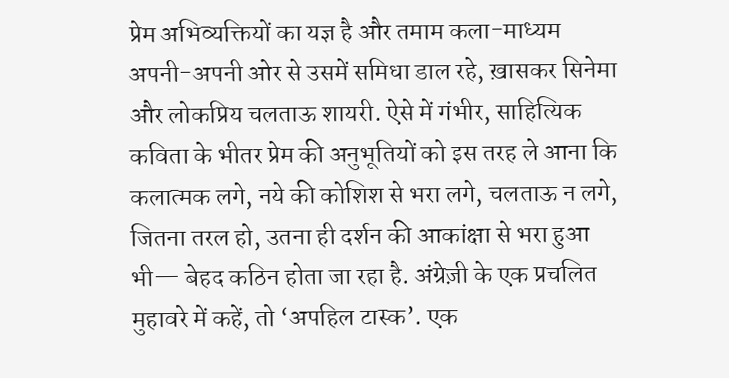प्रेम अभिव्यक्तियों का यज्ञ है और तमाम कला-माध्यम अपनी-अपनी ओर से उसमें समिधा डाल रहे, ख़ासकर सिनेमा और लोकप्रिय चलताऊ शायरी. ऐसे में गंभीर, साहित्यिक कविता के भीतर प्रेम की अनुभूतियों को इस तरह ले आना कि कलात्मक लगे, नये की कोशिश से भरा लगे, चलताऊ न लगे, जितना तरल हो, उतना ही दर्शन की आकांक्षा से भरा हुआ भी— बेहद कठिन होता जा रहा है. अंग्रेज़ी के एक प्रचलित मुहावरे में कहें, तो ‘अपहिल टास्क’. एक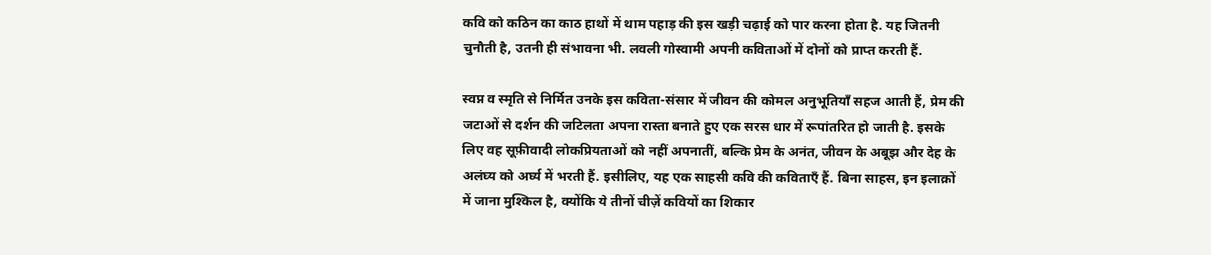कवि को कठिन का काठ हाथों में थाम पहाड़ की इस खड़ी चढ़ाई को पार करना होता है. यह जितनी चुनौती है, उतनी ही संभावना भी. लवली गोस्वामी अपनी कविताओं में दोनों को प्राप्त करती हैं.

स्वप्न व स्मृति से निर्मित उनके इस कविता-संसार में जीवन की कोमल अनुभूतियाँ सहज आती हैं, प्रेम की जटाओं से दर्शन की जटिलता अपना रास्ता बनाते हुए एक सरस धार में रूपांतरित हो जाती है. इसके लिए वह सूफ़ीवादी लोकप्रियताओं को नहीं अपनातीं, बल्कि प्रेम के अनंत, जीवन के अबूझ और देह के अलंघ्य को अर्घ्य में भरती हैं. इसीलिए, यह एक साहसी कवि की कविताएँ हैं. बिना साहस, इन इलाक़ों में जाना मुश्किल है, क्योंकि ये तीनों चीज़ें कवियों का शिकार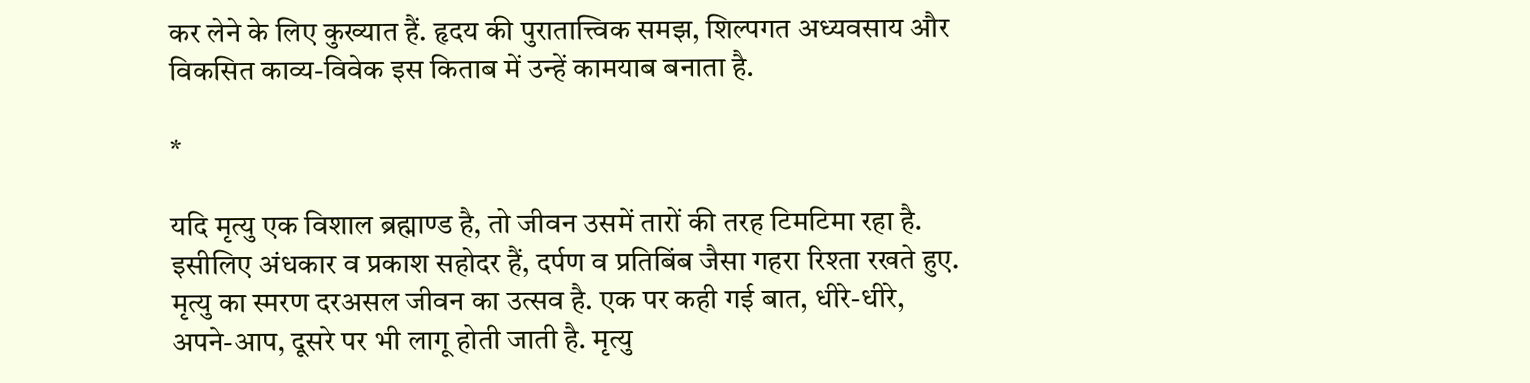कर लेने के लिए कुख्यात हैं. हृदय की पुरातात्त्विक समझ, शिल्पगत अध्यवसाय और विकसित काव्य-विवेक इस किताब में उन्हें कामयाब बनाता है.

*

यदि मृत्यु एक विशाल ब्रह्माण्ड है, तो जीवन उसमें तारों की तरह टिमटिमा रहा है. इसीलिए अंधकार व प्रकाश सहोदर हैं, दर्पण व प्रतिबिंब जैसा गहरा रिश्ता रखते हुए. मृत्यु का स्मरण दरअसल जीवन का उत्सव है. एक पर कही गई बात, धीरे-धीरे, अपने-आप, दूसरे पर भी लागू होती जाती है. मृत्यु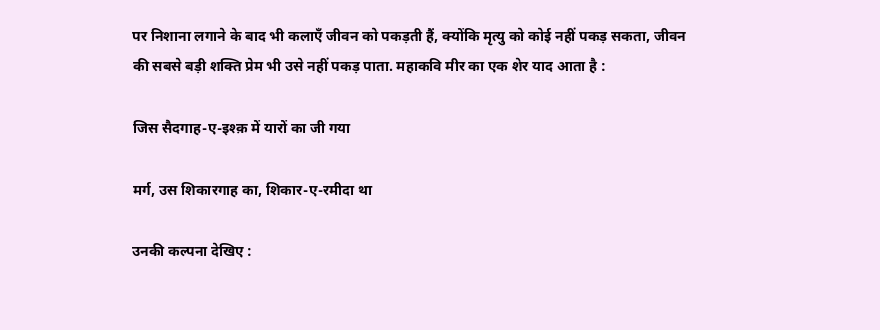पर निशाना लगाने के बाद भी कलाएँ जीवन को पकड़ती हैं, क्योंकि मृत्यु को कोई नहीं पकड़ सकता, जीवन की सबसे बड़ी शक्ति प्रेम भी उसे नहीं पकड़ पाता. महाकवि मीर का एक शेर याद आता है :

जिस सैदगाह-ए-इश्क़ में यारों का जी गया

मर्ग, उस शिकारगाह का, शिकार-ए-रमीदा था

उनकी कल्पना देखिए :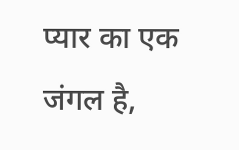प्यार का एक जंगल है,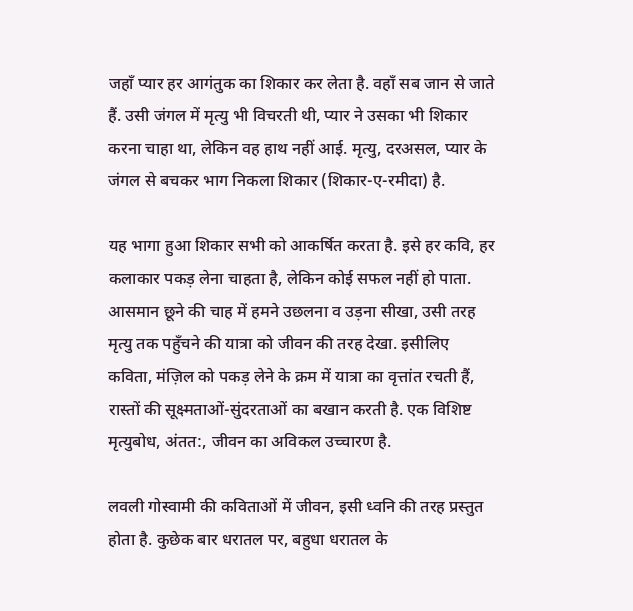जहाँ प्यार हर आगंतुक का शिकार कर लेता है. वहाँ सब जान से जाते हैं. उसी जंगल में मृत्यु भी विचरती थी, प्यार ने उसका भी शिकार करना चाहा था, लेकिन वह हाथ नहीं आई. मृत्यु, दरअसल, प्यार के जंगल से बचकर भाग निकला शिकार (शिकार-ए-रमीदा) है.

यह भागा हुआ शिकार सभी को आकर्षित करता है. इसे हर कवि, हर कलाकार पकड़ लेना चाहता है, लेकिन कोई सफल नहीं हो पाता. आसमान छूने की चाह में हमने उछलना व उड़ना सीखा, उसी तरह मृत्यु तक पहुँचने की यात्रा को जीवन की तरह देखा. इसीलिए कविता, मंज़िल को पकड़ लेने के क्रम में यात्रा का वृत्तांत रचती हैं, रास्तों की सूक्ष्मताओं-सुंदरताओं का बखान करती है. एक विशिष्ट मृत्युबोध, अंतत:, जीवन का अविकल उच्चारण है.

लवली गोस्वामी की कविताओं में जीवन, इसी ध्वनि की तरह प्रस्तुत होता है. कुछेक बार धरातल पर, बहुधा धरातल के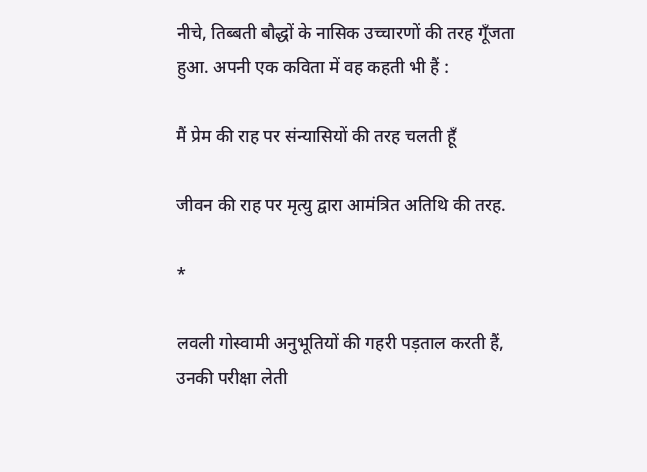नीचे, तिब्बती बौद्धों के नासिक उच्चारणों की तरह गूँजता हुआ. अपनी एक कविता में वह कहती भी हैं :

मैं प्रेम की राह पर संन्यासियों की तरह चलती हूँ

जीवन की राह पर मृत्यु द्वारा आमंत्रित अतिथि की तरह.

*

लवली गोस्वामी अनुभूतियों की गहरी पड़ताल करती हैं, उनकी परीक्षा लेती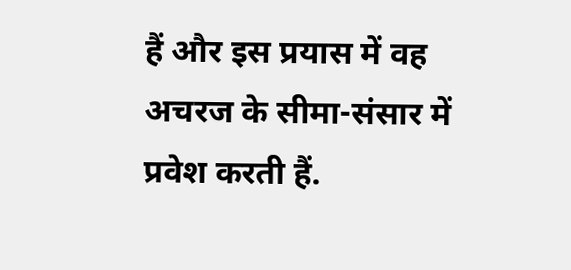हैं और इस प्रयास में वह अचरज के सीमा-संसार में प्रवेश करती हैं.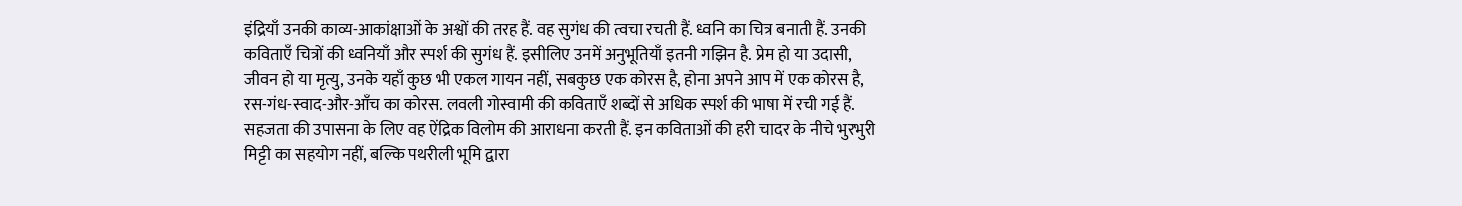इंद्रियाँ उनकी काव्य-आकांक्षाओं के अश्वों की तरह हैं. वह सुगंध की त्वचा रचती हैं. ध्वनि का चित्र बनाती हैं. उनकी कविताएँ चित्रों की ध्वनियाँ और स्पर्श की सुगंध हैं. इसीलिए उनमें अनुभूतियाँ इतनी गझिन है. प्रेम हो या उदासी, जीवन हो या मृत्यु, उनके यहाँ कुछ भी एकल गायन नहीं, सबकुछ एक कोरस है, होना अपने आप में एक कोरस है, रस-गंध-स्वाद-और-आँच का कोरस. लवली गोस्वामी की कविताएँ शब्दों से अधिक स्पर्श की भाषा में रची गई हैं. सहजता की उपासना के लिए वह ऐंद्रिक विलोम की आराधना करती हैं. इन कविताओं की हरी चादर के नीचे भुरभुरी मिट्टी का सहयोग नहीं, बल्कि पथरीली भूमि द्वारा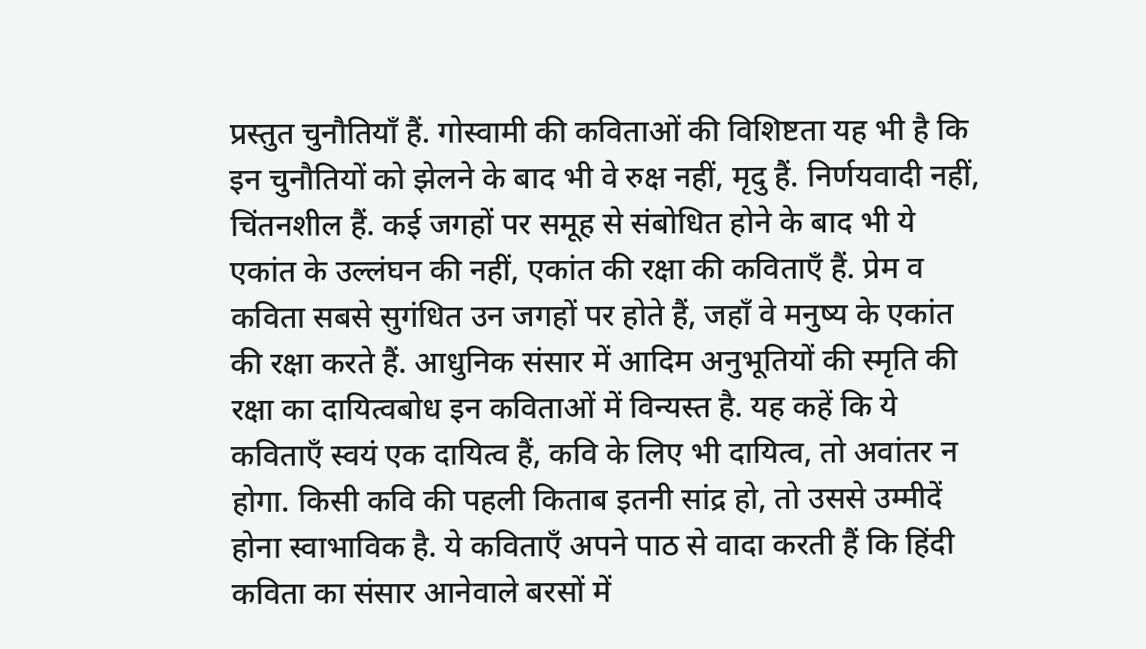प्रस्तुत चुनौतियाँ हैं. गोस्वामी की कविताओं की विशिष्टता यह भी है कि इन चुनौतियों को झेलने के बाद भी वे रुक्ष नहीं, मृदु हैं. निर्णयवादी नहीं, चिंतनशील हैं. कई जगहों पर समूह से संबोधित होने के बाद भी ये एकांत के उल्लंघन की नहीं, एकांत की रक्षा की कविताएँ हैं. प्रेम व कविता सबसे सुगंधित उन जगहों पर होते हैं, जहाँ वे मनुष्य के एकांत की रक्षा करते हैं. आधुनिक संसार में आदिम अनुभूतियों की स्मृति की रक्षा का दायित्वबोध इन कविताओं में विन्यस्त है. यह कहें कि ये कविताएँ स्वयं एक दायित्व हैं, कवि के लिए भी दायित्व, तो अवांतर न होगा. किसी कवि की पहली किताब इतनी सांद्र हो, तो उससे उम्मीदें होना स्वाभाविक है. ये कविताएँ अपने पाठ से वादा करती हैं कि हिंदी कविता का संसार आनेवाले बरसों में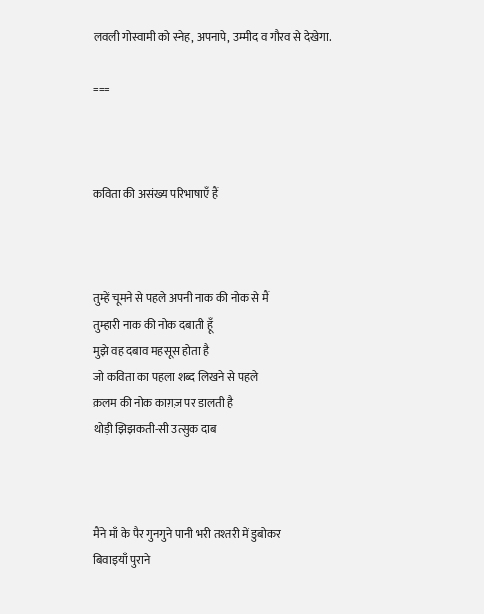लवली गोस्वामी को स्नेह, अपनापे, उम्मीद व गौरव से देखेगा.

===



कविता की असंख्य परिभाषाएँ हैं



तुम्हें चूमने से पहले अपनी नाक की नोक से मैं
तुम्हारी नाक की नोक दबाती हूँ
मुझे वह दबाव महसूस होता है
जो कविता का पहला शब्द लिखने से पहले
क़लम की नोक काग़ज़ पर डालती है
थोड़ी झिझकती-सी उत्सुक दाब



मैंने माँ के पैर गुनगुने पानी भरी तश्तरी में डुबोकर
बिवाइयाँ पुराने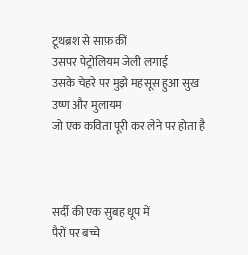टूथब्रश से साफ़ कीं
उसपर पेट्रोलियम जेली लगाई
उसके चेहरे पर मुझे महसूस हुआ सुख
उष्ण और मुलायम
जो एक कविता पूरी कर लेने पर होता है



सर्दी की एक सुबह धूप में
पैरों पर बच्चे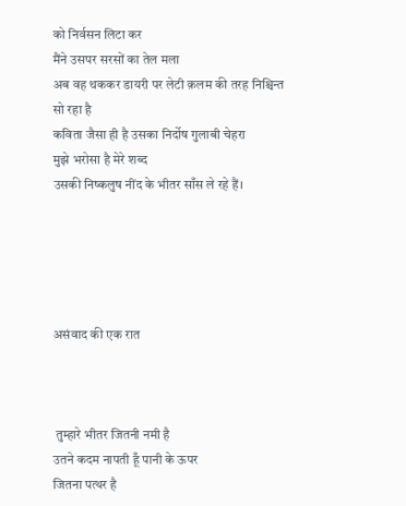को निर्वसन लिटा कर
मैंने उसपर सरसों का तेल मला
अब वह थककर डायरी पर लेटी क़लम की तरह निश्चिन्त सो रहा है
कविता जैसा ही है उसका निर्दोष गुलाबी चेहरा
मुझे भरोसा है मेरे शब्द
उसकी निष्कलुष नींद के भीतर साँस ले रहे हैं।





असंवाद की एक रात



 तुम्हारे भीतर जितनी नमी है
उतने कदम नापती हूँ पानी के ऊपर
जितना पत्थर है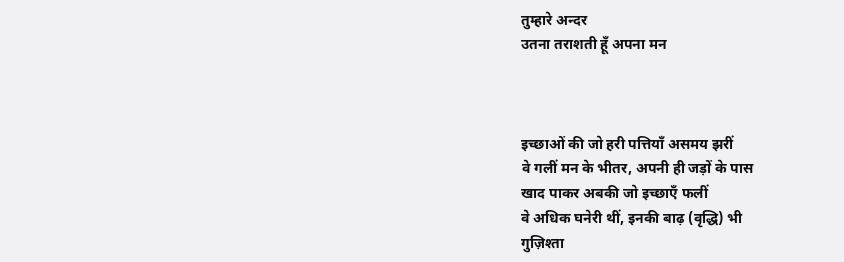तुम्हारे अन्दर
उतना तराशती हूँ अपना मन



इच्छाओं की जो हरी पत्तियाँ असमय झरीं
वे गलीं मन के भीतर, अपनी ही जड़ों के पास
खाद पाकर अबकी जो इच्छाएँ फलीं
वे अधिक घनेरी थीं, इनकी बाढ़ (वृद्धि) भी
गुज़िश्ता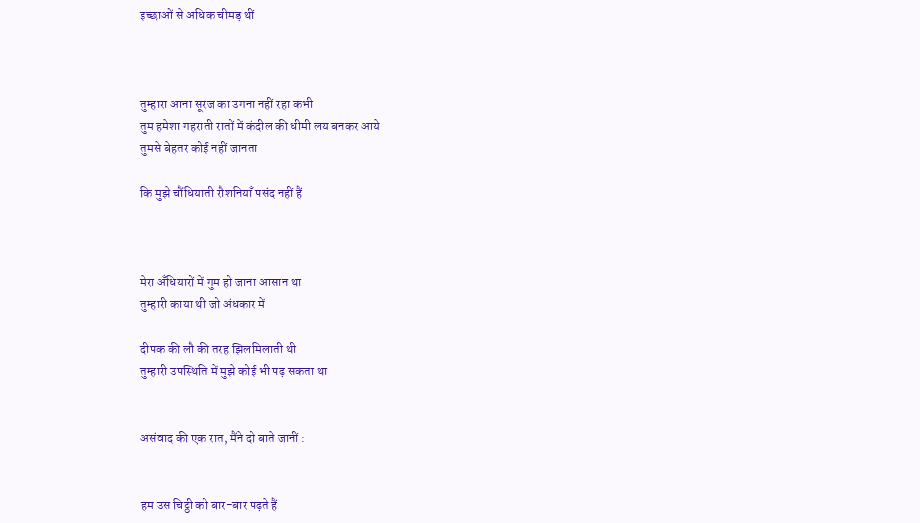इच्छाओं से अधिक चीमड़ थीं



तुम्हारा आना सूरज का उगना नहीं रहा कभी
तुम हमेशा गहराती रातों में कंदील की धीमी लय बनकर आये
तुमसे बेहतर कोई नहीं जानता

कि मुझे चौंधियाती रौशनियाँ पसंद नहीं हैं



मेरा अँधियारों में गुम हो जाना आसान था
तुम्हारी काया थी जो अंधकार में

दीपक की लौ की तरह झिलमिलाती थी
तुम्हारी उपस्थिति में मुझे कोई भी पढ़ सकता था


असंवाद की एक रात, मैंने दो बाते जानीं :


हम उस चिट्ठी को बार-बार पढ़ते हैं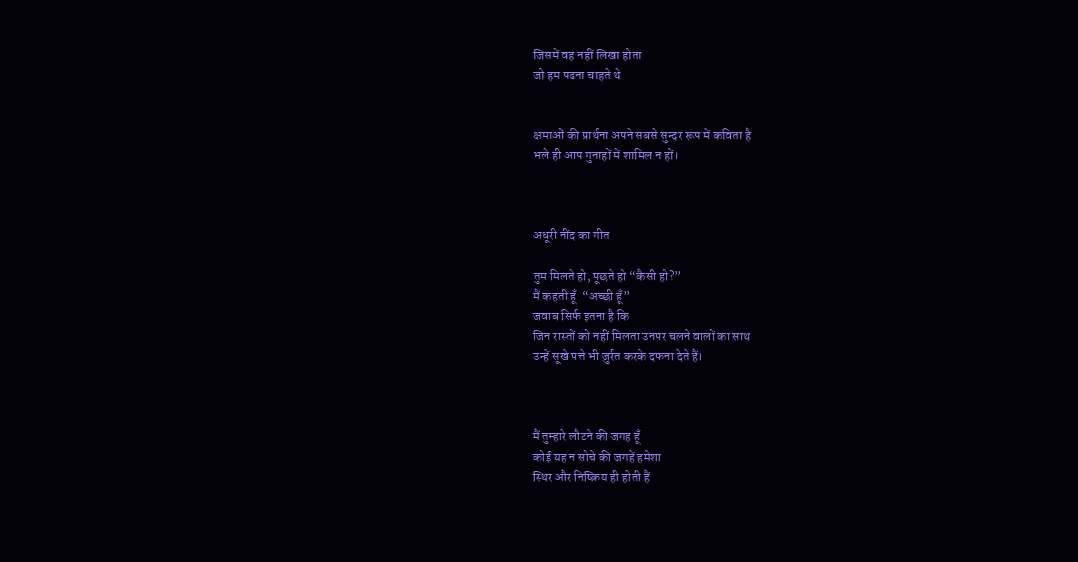जिसमें वह नहीं लिखा होता
जो हम पढना चाहते थे


क्षमाओं की प्रार्थना अपने सबसे सुन्दर रूप में कविता है
भले ही आप गुनाहों में शामिल न हों।



अधूरी नींद का गीत

तुम मिलते हो, पूछते हो “कैसी हो?”
मैं कहती हूँ  “अच्छी हूँ”
जवाब सिर्फ इतना है कि
जिन रास्तों को नहीं मिलता उनपर चलने वालों का साथ
उन्हें सूखे पत्ते भी ज़ुर्रत करके दफना देते हैं।



मैं तुम्हारे लौटने की जगह हूँ
कोई यह न सोचे की जगहें हमेशा
स्थिर और निष्क्रिय ही होती हैं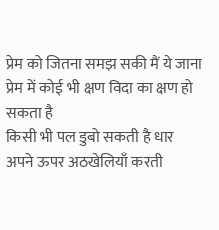प्रेम को जितना समझ सकी मैं ये जाना
प्रेम में कोई भी क्षण विदा का क्षण हो सकता है
किसी भी पल डुबो सकती है धार
अपने ऊपर अठखेलियाँ करती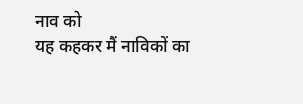नाव को
यह कहकर मैं नाविकों का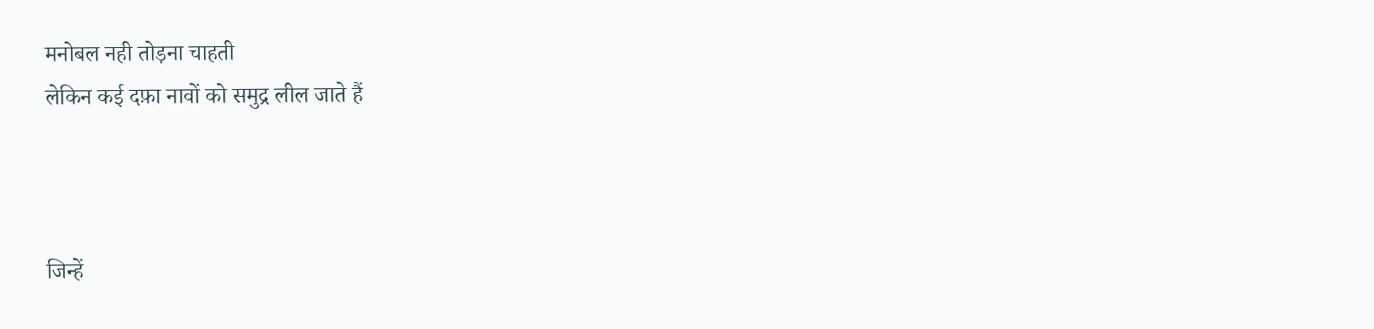मनोबल नही तोड़ना चाहती
लेकिन कई दफ़ा नावों को समुद्र लील जाते हैं



जिन्हें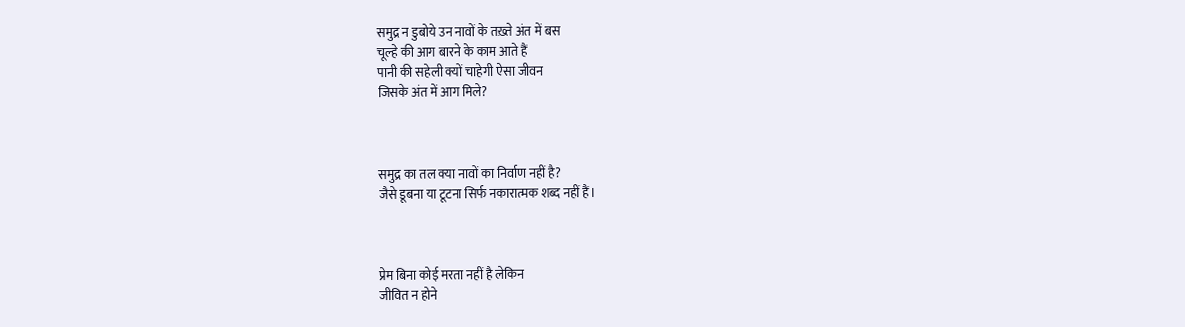समुद्र न डुबोये उन नावों के तख़्ते अंत में बस
चूल्हे की आग बारने के काम आते हैं
पानी की सहेली क्यों चाहेगी ऐसा जीवन
जिसके अंत में आग मिले?



समुद्र का तल क्या नावों का निर्वाण नहीं है?
जैसे डूबना या टूटना सिर्फ नकारात्मक शब्द नहीं हैं।



प्रेम बिना कोई मरता नहीं है लेकिन
जीवित न होने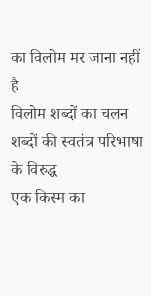का विलोम मर जाना नहीं है
विलोम शब्दों का चलन शब्दों की स्वतंत्र परिभाषा के विरुद्ध
एक किस्म का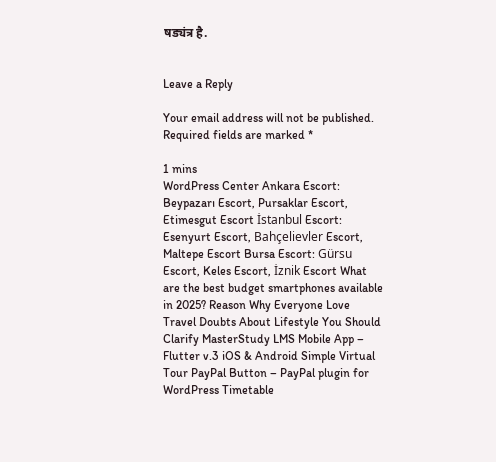षड्यंत्र है.


Leave a Reply

Your email address will not be published. Required fields are marked *

1 mins
WordPress Center Ankara Escort: Beypazarı Escort, Pursaklar Escort, Etimesgut Escort İstanbul Escort: Esenyurt Escort, Bahçelievler Escort, Maltepe Escort Bursa Escort: Gürsu Escort, Keles Escort, İznik Escort What are the best budget smartphones available in 2025? Reason Why Everyone Love Travel Doubts About Lifestyle You Should Clarify MasterStudy LMS Mobile App – Flutter v.3 iOS & Android Simple Virtual Tour PayPal Button – PayPal plugin for WordPress Timetable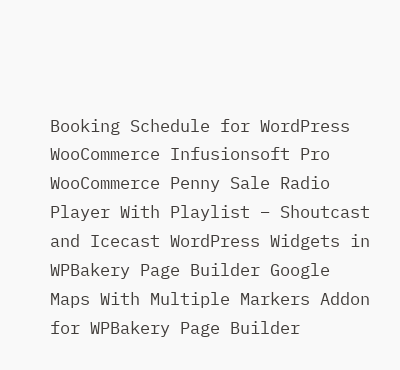Booking Schedule for WordPress WooCommerce Infusionsoft Pro WooCommerce Penny Sale Radio Player With Playlist – Shoutcast and Icecast WordPress Widgets in WPBakery Page Builder Google Maps With Multiple Markers Addon for WPBakery Page Builder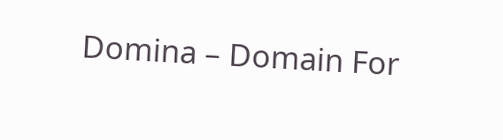Domina – Domain For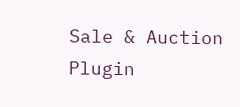Sale & Auction Plugin